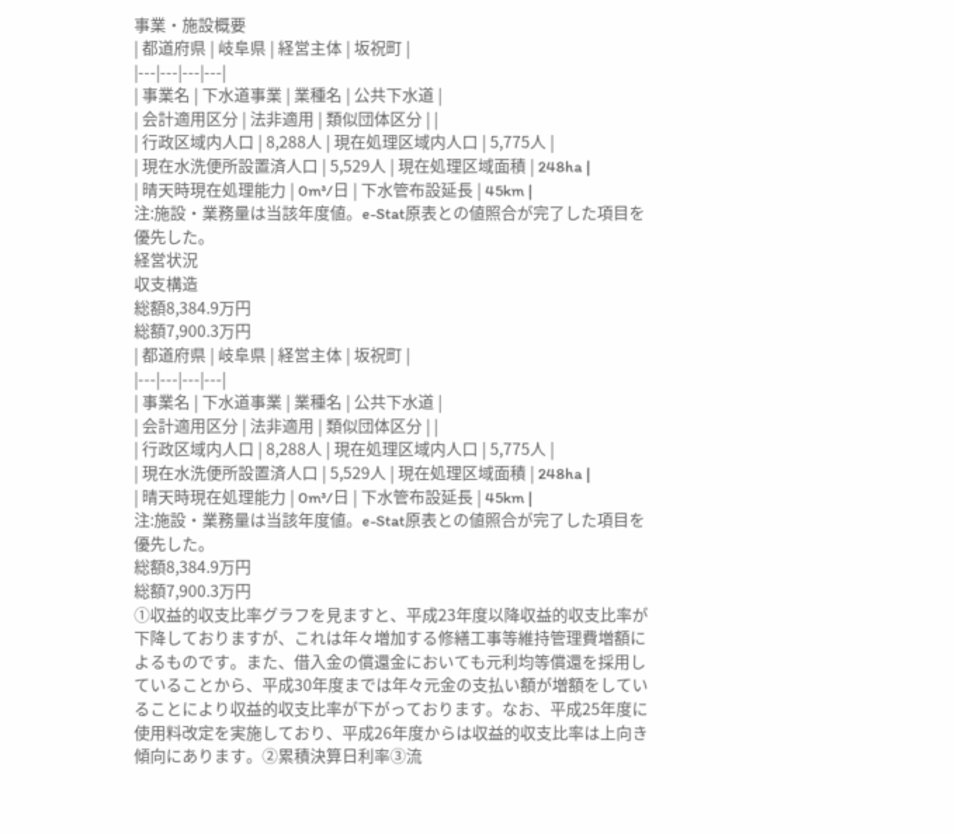事業・施設概要
| 都道府県 | 岐阜県 | 経営主体 | 坂祝町 |
|---|---|---|---|
| 事業名 | 下水道事業 | 業種名 | 公共下水道 |
| 会計適用区分 | 法非適用 | 類似団体区分 | |
| 行政区域内人口 | 8,288人 | 現在処理区域内人口 | 5,775人 |
| 現在水洗便所設置済人口 | 5,529人 | 現在処理区域面積 | 248ha |
| 晴天時現在処理能力 | 0m³/日 | 下水管布設延長 | 45km |
注:施設・業務量は当該年度値。e-Stat原表との値照合が完了した項目を優先した。
経営状況
収支構造
総額8,384.9万円
総額7,900.3万円
| 都道府県 | 岐阜県 | 経営主体 | 坂祝町 |
|---|---|---|---|
| 事業名 | 下水道事業 | 業種名 | 公共下水道 |
| 会計適用区分 | 法非適用 | 類似団体区分 | |
| 行政区域内人口 | 8,288人 | 現在処理区域内人口 | 5,775人 |
| 現在水洗便所設置済人口 | 5,529人 | 現在処理区域面積 | 248ha |
| 晴天時現在処理能力 | 0m³/日 | 下水管布設延長 | 45km |
注:施設・業務量は当該年度値。e-Stat原表との値照合が完了した項目を優先した。
総額8,384.9万円
総額7,900.3万円
①収益的収支比率グラフを見ますと、平成23年度以降収益的収支比率が下降しておりますが、これは年々増加する修繕工事等維持管理費増額によるものです。また、借入金の償還金においても元利均等償還を採用していることから、平成30年度までは年々元金の支払い額が増額をしていることにより収益的収支比率が下がっております。なお、平成25年度に使用料改定を実施しており、平成26年度からは収益的収支比率は上向き傾向にあります。②累積決算日利率③流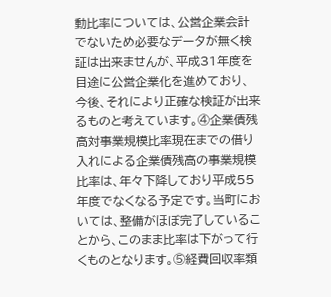動比率については、公営企業会計でないため必要なデータが無く検証は出来ませんが、平成31年度を目途に公営企業化を進めており、今後、それにより正確な検証が出来るものと考えています。④企業債残高対事業規模比率現在までの借り入れによる企業債残高の事業規模比率は、年々下降しており平成55年度でなくなる予定です。当町においては、整備がほぼ完了していることから、このまま比率は下がって行くものとなります。⑤経費回収率類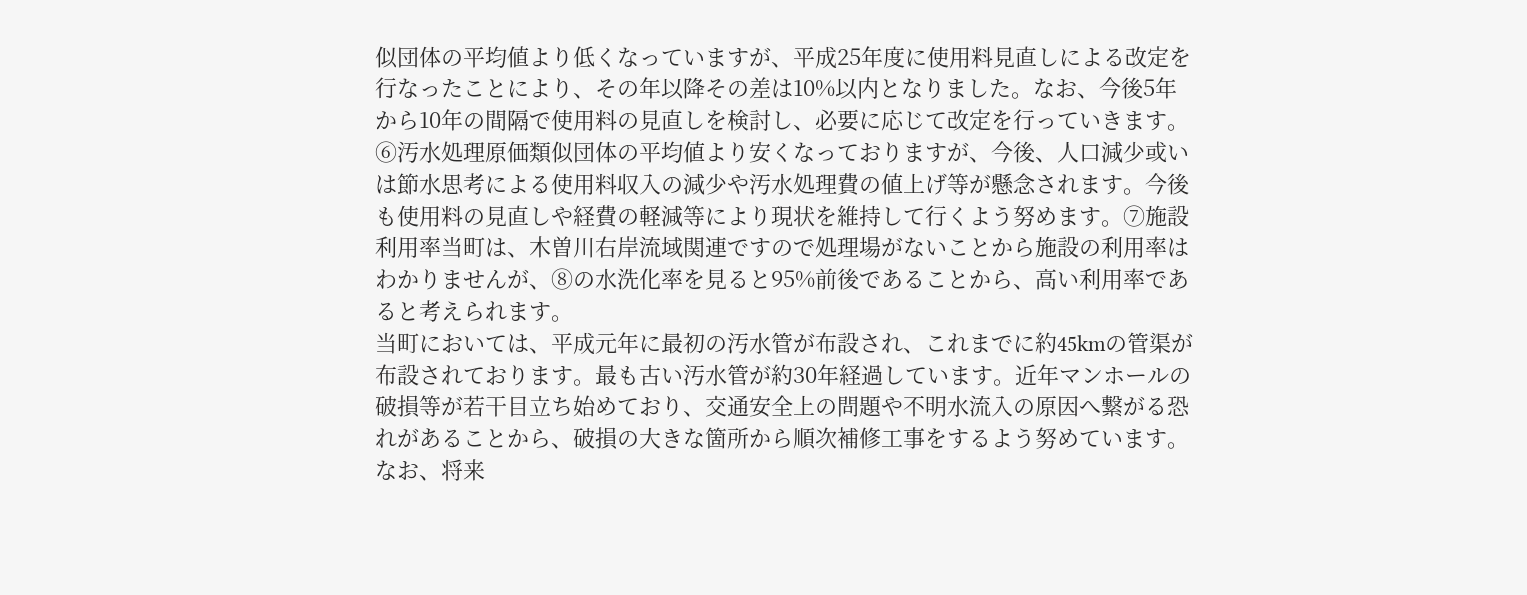似団体の平均値より低くなっていますが、平成25年度に使用料見直しによる改定を行なったことにより、その年以降その差は10%以内となりました。なお、今後5年から10年の間隔で使用料の見直しを検討し、必要に応じて改定を行っていきます。⑥汚水処理原価類似団体の平均値より安くなっておりますが、今後、人口減少或いは節水思考による使用料収入の減少や汚水処理費の値上げ等が懸念されます。今後も使用料の見直しや経費の軽減等により現状を維持して行くよう努めます。⑦施設利用率当町は、木曽川右岸流域関連ですので処理場がないことから施設の利用率はわかりませんが、⑧の水洗化率を見ると95%前後であることから、高い利用率であると考えられます。
当町においては、平成元年に最初の汚水管が布設され、これまでに約45kmの管渠が布設されております。最も古い汚水管が約30年経過しています。近年マンホールの破損等が若干目立ち始めており、交通安全上の問題や不明水流入の原因へ繋がる恐れがあることから、破損の大きな箇所から順次補修工事をするよう努めています。なお、将来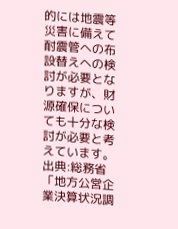的には地震等災害に備えて耐震管への布設替えへの検討が必要となりますが、財源確保についても十分な検討が必要と考えています。
出典:総務省「地方公営企業決算状況調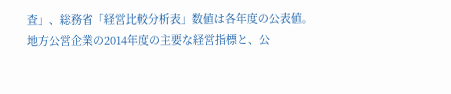査」、総務省「経営比較分析表」数値は各年度の公表値。
地方公営企業の2014年度の主要な経営指標と、公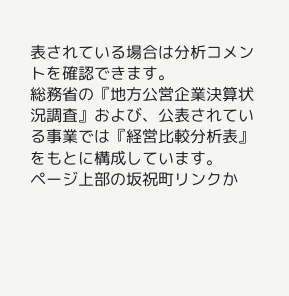表されている場合は分析コメントを確認できます。
総務省の『地方公営企業決算状況調査』および、公表されている事業では『経営比較分析表』をもとに構成しています。
ページ上部の坂祝町リンクか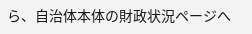ら、自治体本体の財政状況ページへ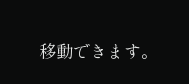移動できます。